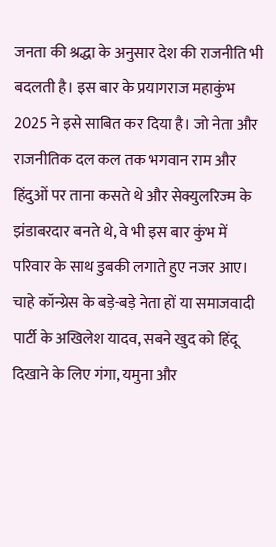जनता की श्रद्धा के अनुसार देश की राजनीति भी बदलती है। इस बार के प्रयागराज महाकुंभ 2025 ने इसे साबित कर दिया है। जो नेता और राजनीतिक दल कल तक भगवान राम और हिंदुओं पर ताना कसते थे और सेक्युलरिज्म के झंडाबरदार बनते थे, वे भी इस बार कुंभ में परिवार के साथ डुबकी लगाते हुए नजर आए। चाहे कॉन्ग्रेस के बड़े-बड़े नेता हों या समाजवादी पार्टी के अखिलेश यादव, सबने खुद को हिंदू दिखाने के लिए गंगा, यमुना और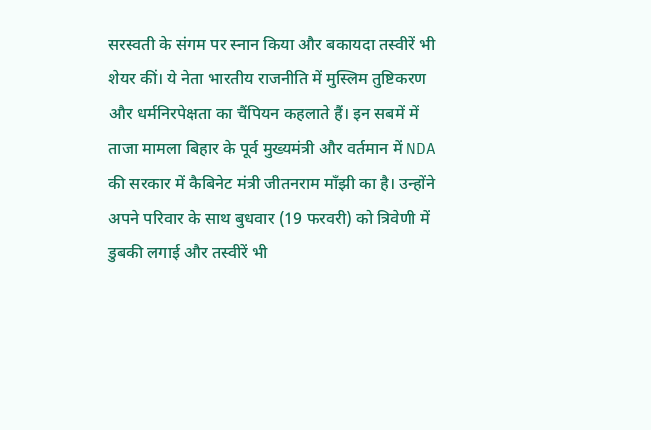सरस्वती के संगम पर स्नान किया और बकायदा तस्वीरें भी शेयर कीं। ये नेता भारतीय राजनीति में मुस्लिम तुष्टिकरण और धर्मनिरपेक्षता का चैंपियन कहलाते हैं। इन सबमें में ताजा मामला बिहार के पूर्व मुख्यमंत्री और वर्तमान में NDA की सरकार में कैबिनेट मंत्री जीतनराम माँझी का है। उन्होंने अपने परिवार के साथ बुधवार (19 फरवरी) को त्रिवेणी में डुबकी लगाई और तस्वीरें भी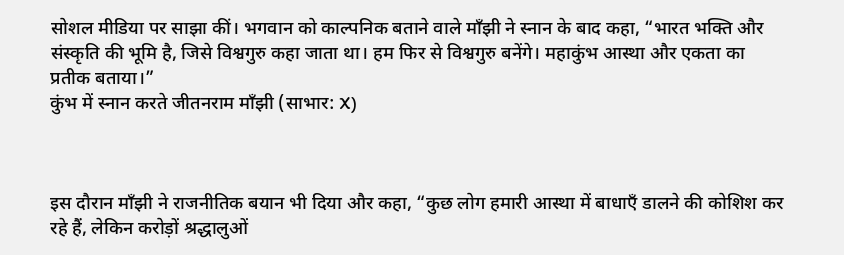सोशल मीडिया पर साझा कीं। भगवान को काल्पनिक बताने वाले माँझी ने स्नान के बाद कहा, “भारत भक्ति और संस्कृति की भूमि है, जिसे विश्वगुरु कहा जाता था। हम फिर से विश्वगुरु बनेंगे। महाकुंभ आस्था और एकता का प्रतीक बताया।”
कुंभ में स्नान करते जीतनराम माँझी (साभार: X)



इस दौरान माँझी ने राजनीतिक बयान भी दिया और कहा, “कुछ लोग हमारी आस्था में बाधाएँ डालने की कोशिश कर रहे हैं, लेकिन करोड़ों श्रद्धालुओं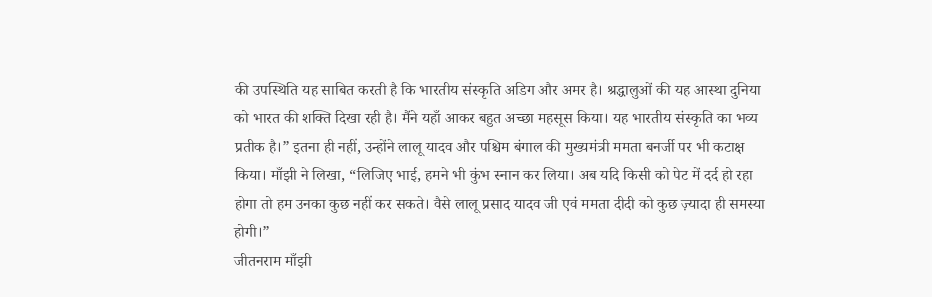की उपस्थिति यह साबित करती है कि भारतीय संस्कृति अडिग और अमर है। श्रद्धालुओं की यह आस्था दुनिया को भारत की शक्ति दिखा रही है। मैंने यहाँ आकर बहुत अच्छा महसूस किया। यह भारतीय संस्कृति का भव्य प्रतीक है।” इतना ही नहीं, उन्होंने लालू यादव और पश्चिम बंगाल की मुख्यमंत्री ममता बनर्जी पर भी कटाक्ष किया। माँझी ने लिखा, “लिजिए भाई, हमने भी कुंभ स्नान कर लिया। अब यदि किसी को पेट में दर्द हो रहा होगा तो हम उनका कुछ नहीं कर सकते। वैसे लालू प्रसाद यादव जी एवं ममता दीदी को कुछ ज़्यादा ही समस्या होगी।”
जीतनराम माँझी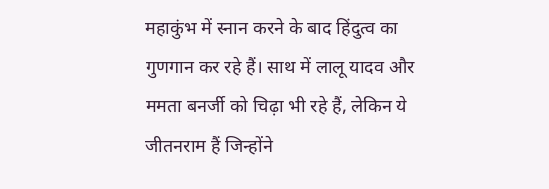महाकुंभ में स्नान करने के बाद हिंदुत्व का गुणगान कर रहे हैं। साथ में लालू यादव और ममता बनर्जी को चिढ़ा भी रहे हैं, लेकिन ये जीतनराम हैं जिन्होंने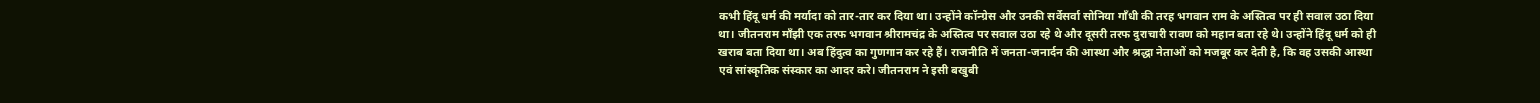कभी हिंदू धर्म की मर्यादा को तार-तार कर दिया था। उन्होंने कॉन्ग्रेस और उनकी सर्वेसर्वा सोनिया गाँधी की तरह भगवान राम के अस्तित्व पर ही सवाल उठा दिया था। जीतनराम माँझी एक तरफ भगवान श्रीरामचंद्र के अस्तित्व पर सवाल उठा रहे थे और दूसरी तरफ दुराचारी रावण को महान बता रहे थे। उन्होंने हिंदू धर्म को ही खराब बता दिया था। अब हिंदुत्व का गुणगान कर रहे हैं। राजनीति में जनता-जनार्दन की आस्था और श्रद्धा नेताओं को मजबूर कर देती है, कि वह उसकी आस्था एवं सांस्कृतिक संस्कार का आदर करे। जीतनराम ने इसी बखुबी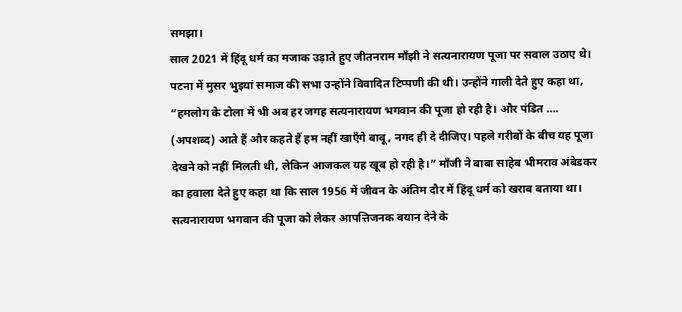समझा।
साल 2021 में हिंदू धर्म का मजाक उड़ाते हुए जीतनराम माँझी ने सत्‍यनारायण पूजा पर सवाल उठाए थे। पटना में मुसर भुइयां समाज की सभा उन्होंने विवादित टिप्पणी की थी। उन्होंने गाली देते हुए कहा था, “हमलोग के टोला में भी अब हर जगह सत्यनारायण भगवान की पूजा हो रही है। और पंडित …. (अपशब्द) आते हैं और कहते हैं हम नहीं खाएँगे बाबू, नगद ही दे दीजिए। पहले गरीबों के बीच यह पूजा देखने को नहीं मिलती थी, लेकिन आजकल यह खूब हो रही है।” माँजी ने बाबा साहेब भीमराव अंबेडकर का हवाला देते हुए कहा था कि साल 1956 में जीवन के अंतिम दौर में हिंदू धर्म को खराब बताया था। सत्यनारायण भगवान की पूजा को लेकर आपत्तिजनक बयान देने के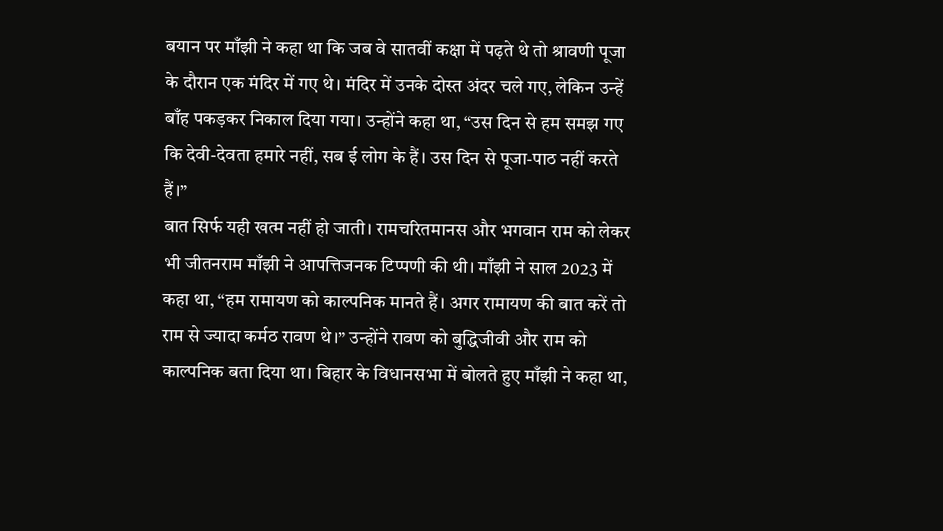बयान पर माँझी ने कहा था कि जब वे सातवीं कक्षा में पढ़ते थे तो श्रावणी पूजा के दौरान एक मंदिर में गए थे। मंदिर में उनके दोस्त अंदर चले गए, लेकिन उन्‍हें बाँह पकड़कर निकाल दिया गया। उन्होंने कहा था, “उस दिन से हम समझ गए कि देवी-देवता हमारे नहीं, सब ई लोग के हैं। उस दिन से पूजा-पाठ नहीं करते हैं।”
बात सिर्फ यही खत्म नहीं हो जाती। रामचरितमानस और भगवान राम को लेकर भी जीतनराम माँझी ने आपत्तिजनक टिप्पणी की थी। माँझी ने साल 2023 में कहा था, “हम रामायण को काल्पनिक मानते हैं। अगर रामायण की बात करें तो राम से ज्यादा कर्मठ रावण थे।” उन्होंने रावण को बुद्धिजीवी और राम को काल्पनिक बता दिया था। बिहार के विधानसभा में बोलते हुए माँझी ने कहा था,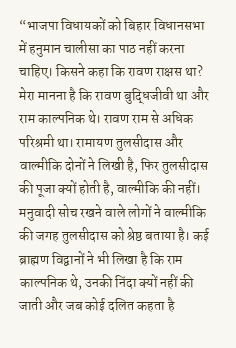“भाजपा विधायकों को बिहार विधानसभा में हनुमान चालीसा का पाठ नहीं करना चाहिए। किसने कहा कि रावण राक्षस था? मेरा मानना है कि रावण बुद्धिजीवी था और राम काल्पनिक थे। रावण राम से अधिक परिश्रमी था। रामायण तुलसीदास और वाल्मीकि दोनों ने लिखी है, फिर तुलसीदास की पूजा क्यों होती है, वाल्मीकि की नहीं। मनुवादी सोच रखने वाले लोगों ने वाल्मीकि की जगह तुलसीदास को श्रेष्ठ बताया है। कई ब्राह्मण विद्वानों ने भी लिखा है कि राम काल्पनिक थे, उनकी निंदा क्यों नहीं की जाती और जब कोई दलित कहता है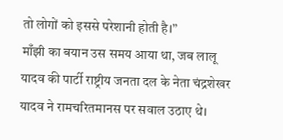तो लोगों को इससे परेशानी होती है।”
माँझी का बयान उस समय आया था, जब लालू यादव की पार्टी राष्ट्रीय जनता दल के नेता चंद्रशेखर यादव ने रामचरितमानस पर सवाल उठाए थे।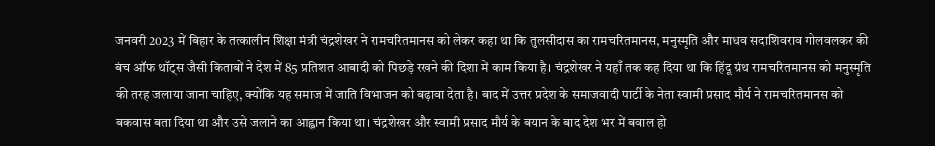जनवरी 2023 में बिहार के तत्कालीन शिक्षा मंत्री चंद्रशेखर ने रामचरितमानस को लेकर कहा था कि तुलसीदास का रामचरितमानस, मनुस्मृति और माधव सदाशिवराव गोलवलकर की बंच ऑफ थॉट्स जैसी किताबों ने देश में 85 प्रतिशत आबादी को पिछड़े रखने की दिशा में काम किया है। चंद्रशेखर ने यहाँ तक कह दिया था कि हिंदू ग्रंथ रामचरितमानस को मनुस्मृति की तरह जलाया जाना चाहिए, क्योंकि यह समाज में जाति विभाजन को बढ़ावा देता है। बाद में उत्तर प्रदेश के समाजवादी पार्टी के नेता स्वामी प्रसाद मौर्य ने रामचरितमानस को बकवास बता दिया था और उसे जलाने का आह्वान किया था। चंद्रशेखर और स्वामी प्रसाद मौर्य के बयान के बाद देश भर में बवाल हो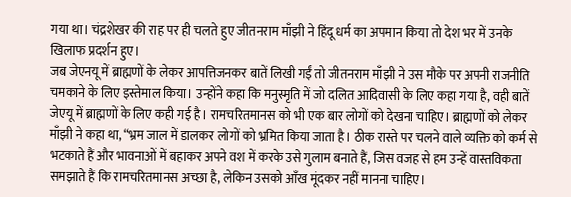गया था। चंद्रशेखर की राह पर ही चलते हुए जीतनराम माँझी ने हिंदू धर्म का अपमान किया तो देश भर में उनके खिलाफ प्रदर्शन हुए।
जब जेएनयू में ब्राह्मणों के लेकर आपत्तिजनकर बातें लिखी गईं तो जीतनराम माँझी ने उस मौके पर अपनी राजनीति चमकाने के लिए इस्तेमाल किया। उन्होंने कहा कि मनुस्मृति में जो दलित आदिवासी के लिए कहा गया है, वही बातें जेएयू में ब्राह्मणों के लिए कही गई है। रामचरितमानस को भी एक बार लोगों को देखना चाहिए। ब्राह्मणों को लेकर माँझी ने कहा था, “भ्रम जाल में डालकर लोगों को भ्रमित किया जाता है। ठीक रास्ते पर चलने वाले व्यक्ति को कर्म से भटकाते हैं और भावनाओं में बहाकर अपने वश में करके उसे गुलाम बनाते हैं, जिस वजह से हम उन्हें वास्तविकता समझाते हैं कि रामचरितमानस अच्छा है, लेकिन उसको आँख मूंदकर नहीं मानना चाहिए।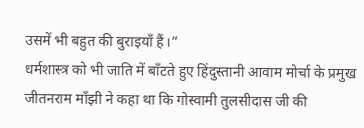उसमें भी बहुत की बुराइयाँ हैं।”
धर्मशास्त्र को भी जाति में बाँटते हुए हिंदुस्तानी आवाम मोर्चा के प्रमुख जीतनराम माँझी ने कहा था कि गोस्वामी तुलसीदास जी की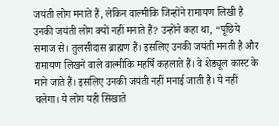जयंती लोग मनाते हैं, लेकिन वाल्मीकि जिन्‍होंने रामायण लिखी है उनकी जयंती लोग क्यों नहीं मनाते हैं? उन्होंने कहा था, “पूछिये समाज से। तुलसीदास ब्राह्मण हैं। इसलिए उनकी जयंती मनती है और रामायण लिखने वाले वाल्मीकि महर्षि कहलाते हैं। वे शेड्यूल कास्ट के माने जाते हैं। इसलिए उनकी जयंती नहीं मनाई जाती है। ये नहीं चलेगा। ये लोग यही सिखाते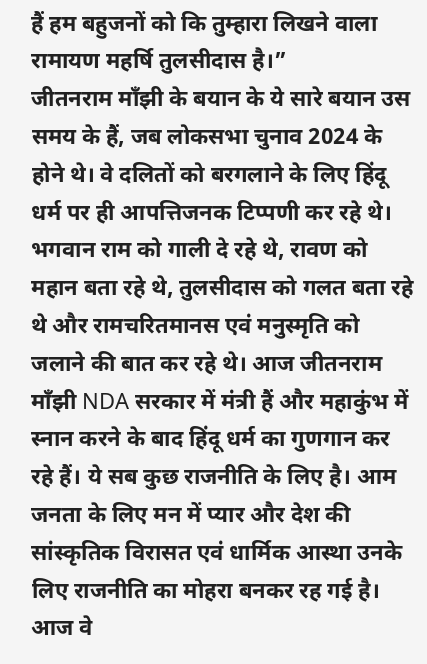हैं हम बहुजनों को कि तुम्हारा लिखने वाला रामायण महर्षि तुलसीदास है।”
जीतनराम माँझी के बयान के ये सारे बयान उस समय के हैं, जब लोकसभा चुनाव 2024 के होने थे। वे दलितों को बरगलाने के लिए हिंदू धर्म पर ही आपत्तिजनक टिप्पणी कर रहे थे। भगवान राम को गाली दे रहे थे, रावण को महान बता रहे थे, तुलसीदास को गलत बता रहे थे और रामचरितमानस एवं मनुस्मृति को जलाने की बात कर रहे थे। आज जीतनराम माँझी NDA सरकार में मंत्री हैं और महाकुंभ में स्नान करने के बाद हिंदू धर्म का गुणगान कर रहे हैं। ये सब कुछ राजनीति के लिए है। आम जनता के लिए मन में प्यार और देश की सांस्कृतिक विरासत एवं धार्मिक आस्था उनके लिए राजनीति का मोहरा बनकर रह गई है। आज वे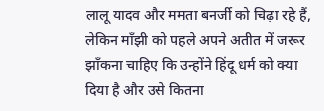लालू यादव और ममता बनर्जी को चिढ़ा रहे हैं, लेकिन माँझी को पहले अपने अतीत में जरूर झाँकना चाहिए कि उन्होंने हिंदू धर्म को क्या दिया है और उसे कितना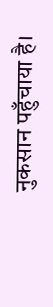नुकसान पहुँचाया है।